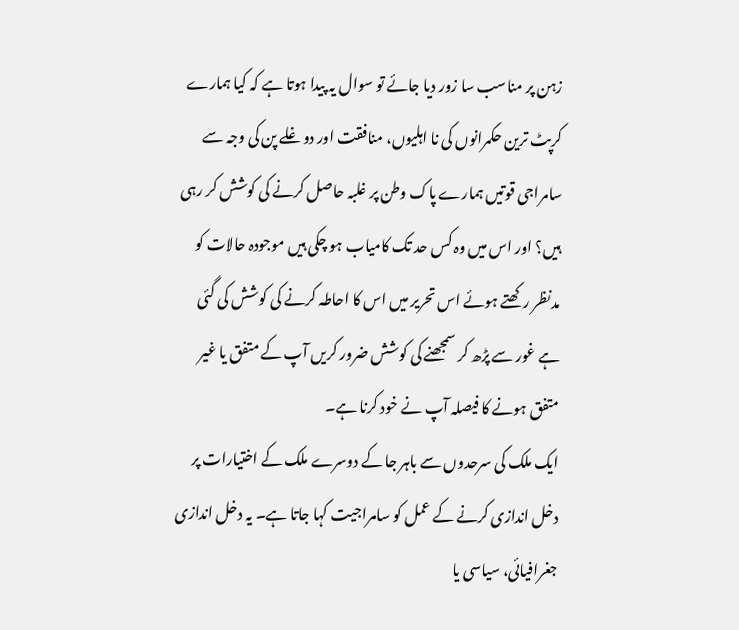زہن پر مناسب سا زور دیا جائے تو سوال یہ پیدا ہوتا ہے کہ کیا ہمارے کرپٹ ترین حکمرانوں کی نا اہلیوں، منافقت اور دوغلے پن کی وجہ سے سامراجی قوتیں ہمارے پاک وطن پر غلبہ حاصل کرنے کی کوشش کر رہی ہیں؟ اور اس میں وہ کس حد تک کامیاب ہو چکی ہیں موجودہ حالات کو مدنظر رکھتے ہوئے اس تحریر میں اس کا احاطہ کرنے کی کوشش کی گئی ہے غور سے پڑھ کر سمجھنے کی کوشش ضرور کریں آپ کے متفق یا غیر متفق ہونے کا فیصلہ آپ نے خود کرنا ہے۔
ایک ملک کی سرحدوں سے باہر جا کے دوسرے ملک کے اختیارات پر دخل اندازی کرنے کے عمل کو سامراجیت کہا جاتا ہے۔ یہ دخل اندازی جغرافیائی، سیاسی یا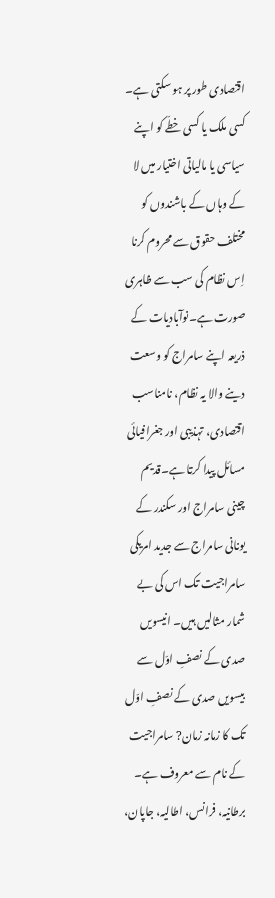اقتصادی طور پر ہو سکتی ہے۔ کسی ملک یا کسی خطّے کو اپنے سیاسی یا مالیاتی اختیار میں لا کے وہاں کے باشندوں کو مختلف حقوق سے محروم کرنا اِس نظام کی سب سے ظاہری صورت ہے۔نوآبادیات کے ذریعہ اپنے سامراج کو وسعت دینے والا یہ نظام، نامناسب اقتصادی، تہذیبی اور جغرافیائی مسائل پیدا کرتا ہے۔قدیم چینی سامراج اور سکندر کے یونانی سامراج سے جدید امریکی سامراجیت تک اس کی بے شمار مثالیں ہیں۔ انیسویں صدی کے نصفِ اوّل سے بیسویں صدی کے نصفِ اوّل تک کا زمانہ زمان? سامراجیت کے نام سے معروف ہے۔ برطانیہ، فرانس، اطالیہ، جاپان،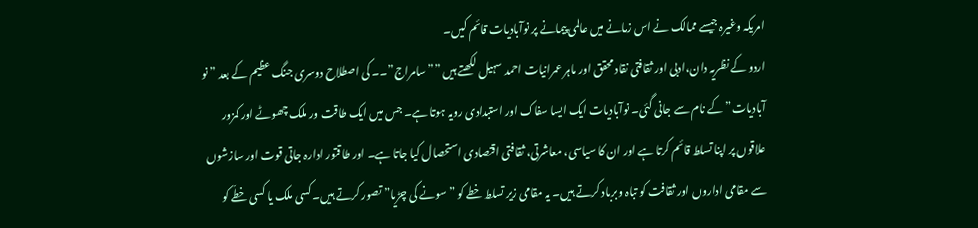امریکہ وغیرہ جیسے ممالک نے اس زمانے میں عالمی پیمانے پر نوآبادیات قائم کیں۔
اردو کے نظریہ دان،ادبی اور ثقافتی نقاد محقق اور ماہر عمرانیات احمد سہیل لکھتے ہیں ””سامراج”۔۔ کی اصطلاح دوسری جنگ عظیم کے بعد ” نو آبادیات” کے نام سے جانی گئی۔ نوآبادیات ایک ایسا سفاک اور استبدادی رویہ ہوتا ہے۔ جس میں ایک طاقت ور ملک چھوٹے اور کمزور علاقوں پر اپنا تسلط قائم کرتا ہے اور ان کا سیاسی، معاشرتی، ثقافتی اقتصادی استحصال کیا جاتا ہے۔ اور طاقتور ادارہ جاتی قوت اور سازشوں سے مقامی اداروں اور ثقافت کو تباہ وبرباد کرتے ہیں۔ یہ مقامی زیر تسلط خطے کو ” سونے کی چڑیا” تصور کرتے ہیں۔ کسی ملک یا کسی خطّے کو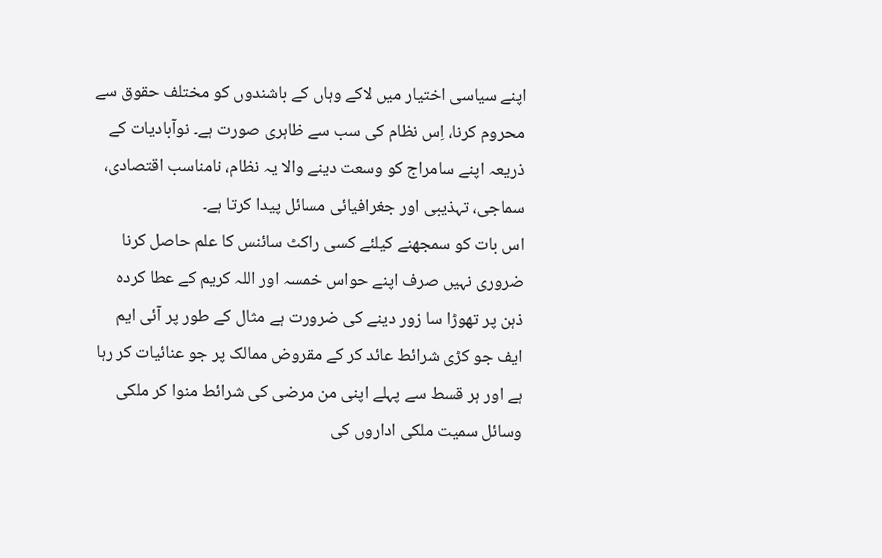اپنے سیاسی اختیار میں لاکے وہاں کے باشندوں کو مختلف حقوق سے محروم کرنا، اِس نظام کی سب سے ظاہری صورت ہے۔ نوآبادیات کے ذریعہ اپنے سامراج کو وسعت دینے والا یہ نظام، نامناسب اقتصادی، سماجی، تہذیبی اور جغرافیائی مسائل پیدا کرتا ہے۔
اس بات کو سمجھنے کیلئے کسی راکٹ سائنس کا علم حاصل کرنا ضروری نہیں صرف اپنے حواس خمسہ اور اللہ کریم کے عطا کردہ ذہن پر تھوڑا سا زور دینے کی ضرورت ہے مثال کے طور پر آئی ایم ایف جو کڑی شرائط عائد کر کے مقروض ممالک پر جو عنائیات کر رہا ہے اور ہر قسط سے پہلے اپنی من مرضی کی شرائط منوا کر ملکی وسائل سمیت ملکی اداروں کی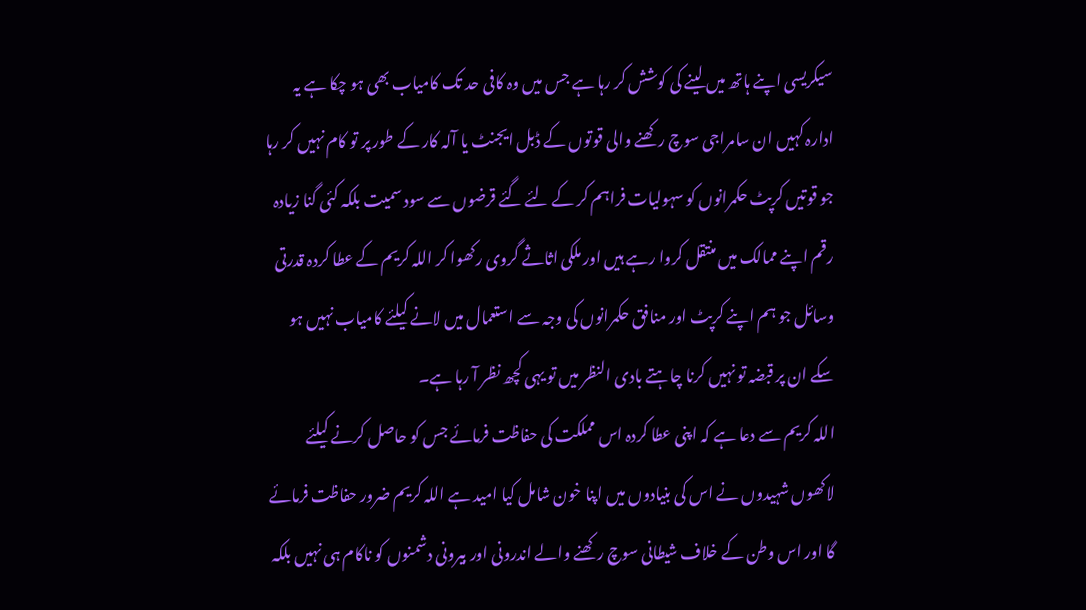سیکریسی اپنے ہاتھ میں لینے کی کوشش کر رہا ہے جس میں وہ کافی حد تک کامیاب بھی ہو چکا ہے یہ ادارہ کہیں ان سامراجی سوچ رکھنے والی قوتوں کے ڈبل ایجنٹ یا آلہ کار کے طور پر تو کام نہیں کر رہا جو قوتیں کرپٹ حکمرانوں کو سہولیات فراہم کر کے لئے گئے قرضوں سے سود سمیت بلکہ کئی گنا زیادہ رقم اپنے ممالک میں منتقل کروا رہے ہیں اور ملکی اثاثے گروی رکھوا کر اللہ کریم کے عطا کردہ قدرتی وسائل جو ہم اپنے کرپٹ اور منافق حکمرانوں کی وجہ سے استعمال میں لانے کیلئے کامیاب نہیں ہو سکے ان پر قبضہ تو نہیں کرنا چاہتے بادی النظر میں تو یہی کچھ نظر آ رہا ہے۔
اللہ کریم سے دعا ہے کہ اپنی عطا کردہ اس مملکت کی حفاظت فرمائے جس کو حاصل کرنے کیلئے لاکھوں شہیدوں نے اس کی بنیادوں میں اپنا خون شامل کیا امید ہے اللہ کریم ضرور حفاظت فرمائے گا اور اس وطن کے خلاف شیطانی سوچ رکھنے والے اندرونی اور بیرونی دشمنوں کو ناکام ہی نہیں بلکہ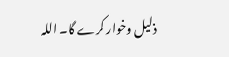ذلیل وخوار کرے گا۔ اللہ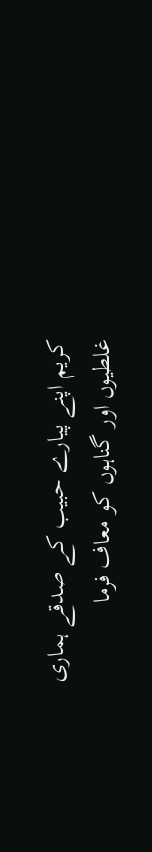کریم اپنے پیارے حبیب کے صدقے ہماری غلطیوں اور گناہوں کو معاف فرما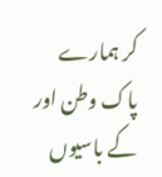کر ہمارے پاک وطن اور کے باسیوں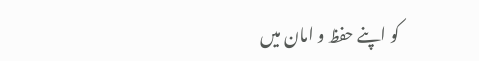کو اپنے حفظ و امان میں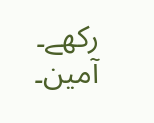رکھے۔ آمین۔